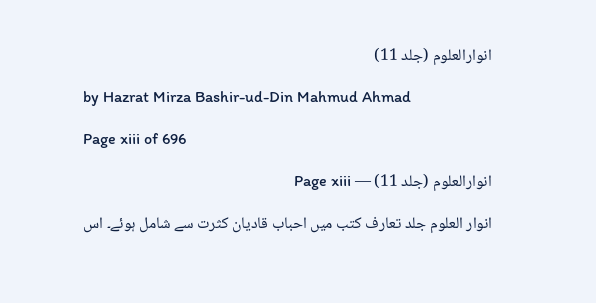انوارالعلوم (جلد 11)

by Hazrat Mirza Bashir-ud-Din Mahmud Ahmad

Page xiii of 696

انوارالعلوم (جلد 11) — Page xiii

انوار العلوم جلد تعارف کتب میں احباب قادیان کثرت سے شامل ہوئے۔ اس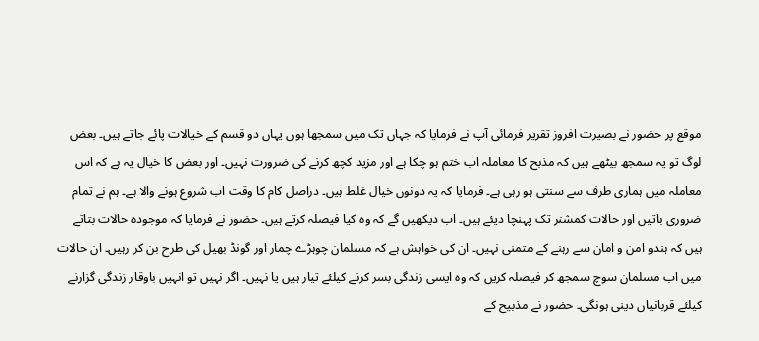موقع پر حضور نے بصیرت افروز تقریر فرمائی آپ نے فرمایا کہ جہاں تک میں سمجھا ہوں یہاں دو قسم کے خیالات پائے جاتے ہیں۔ بعض لوگ تو یہ سمجھ بیٹھے ہیں کہ مذبح کا معاملہ اب ختم ہو چکا ہے اور مزید کچھ کرنے کی ضرورت نہیں۔ اور بعض کا خیال یہ ہے کہ اس معاملہ میں ہماری طرف سے سنتی ہو رہی ہے۔ فرمایا کہ یہ دونوں خیال غلط ہیں۔ دراصل کام کا وقت اب شروع ہونے والا ہے۔ ہم نے تمام ضروری باتیں اور حالات کمشنر تک پہنچا دیئے ہیں۔ اب دیکھیں گے کہ وہ کیا فیصلہ کرتے ہیں۔ حضور نے فرمایا کہ موجودہ حالات بتاتے ہیں کہ ہندو امن و امان سے رہنے کے متمنی نہیں۔ ان کی خواہش ہے کہ مسلمان چوہڑے چمار اور گونڈ بھیل کی طرح بن کر رہیں۔ ان حالات میں اب مسلمان سوچ سمجھ کر فیصلہ کریں کہ وہ ایسی زندگی بسر کرنے کیلئے تیار ہیں یا نہیں۔ اگر نہیں تو انہیں باوقار زندگی گزارنے کیلئے قربانیاں دینی ہونگی۔ حضور نے مذبیح کے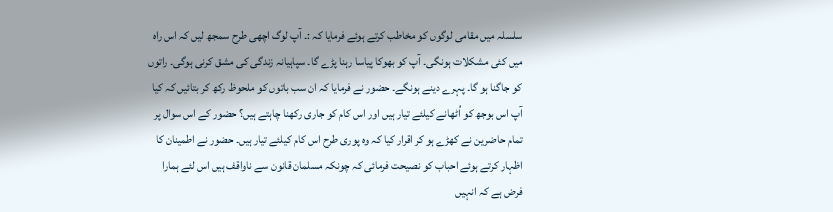سلسلہ میں مقامی لوگوں کو مخاطب کرتے ہوئے فرمایا کہ :۔ آپ لوگ اچھی طرح سمجھ لیں کہ اس راہ میں کئی مشکلات ہونگی۔ آپ کو بھوکا پیاسا رہنا پڑے گا۔ سپاہیانہ زندگی کی مشق کرنی ہوگی۔ راتوں کو جاگنا ہو گا۔ پہرے دینے ہونگے۔ حضور نے فرمایا کہ ان سب باتوں کو ملحوظ رکھ کر بتائیں کہ کیا آپ اس بوجھ کو اُٹھانے کیلئے تیار ہیں اور اس کام کو جاری رکھنا چاہتے ہیں؟ حضور کے اس سوال پر تمام حاضرین نے کھڑے ہو کر اقرار کیا کہ وہ پوری طرح اس کام کیلئے تیار ہیں۔ حضور نے اطمینان کا اظہار کرتے ہوئے احباب کو نصیحت فرمائی کہ چونکہ مسلمان قانون سے ناواقف ہیں اس لئے ہمارا فرض ہے کہ انہیں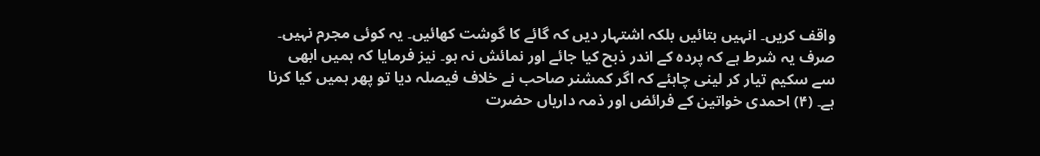واقف کریں۔ انہیں بتائیں بلکہ اشتہار دیں کہ گائے کا گوشت کھائیں۔ یہ کوئی مجرم نہیں۔ صرف یہ شرط ہے کہ پردہ کے اندر ذبح کیا جائے اور نمائش نہ ہو۔ نیز فرمایا کہ ہمیں ابھی سے سکیم تیار کر لینی چاہئے کہ اگر کمشنر صاحب نے خلاف فیصلہ دیا تو پھر ہمیں کیا کرنا ہے۔ (۴) احمدی خواتین کے فرائض اور ذمہ داریاں حضرت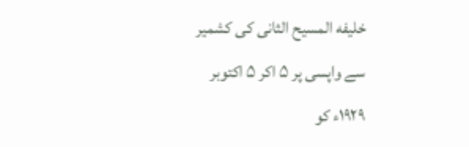خلیفه المسیح الثانی کی کشمیر سے واپسی پر ۵ اکر ۵ اکتوبر ۱۹۲۹ء کو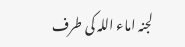لجنہ اماء اللہ کی طرف